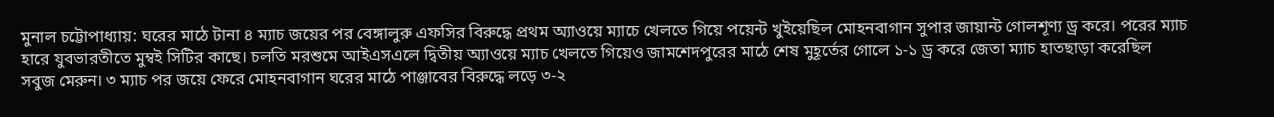মুনাল চট্টোপাধ্যায়: ঘরের মাঠে টানা ৪ ম্যাচ জয়ের পর বেঙ্গালুরু এফসির বিরুদ্ধে প্রথম অ্যাওয়ে ম্যাচে খেলতে গিয়ে পয়েন্ট খুইয়েছিল মোহনবাগান সুপার জায়ান্ট গোলশূণ্য ড্র করে। পরের ম্যাচ হারে যুবভারতীতে মুম্বই সিটির কাছে। চলতি মরশুমে আইএসএলে দ্বিতীয় অ্যাওয়ে ম্যাচ খেলতে গিয়েও জামশেদপুরের মাঠে শেষ মুহূর্তের গোলে ১-১ ড্র করে জেতা ম্যাচ হাতছাড়া করেছিল সবুজ মেরুন। ৩ ম্যাচ পর জয়ে ফেরে মোহনবাগান ঘরের মাঠে পাঞ্জাবের বিরুদ্ধে লড়ে ৩-২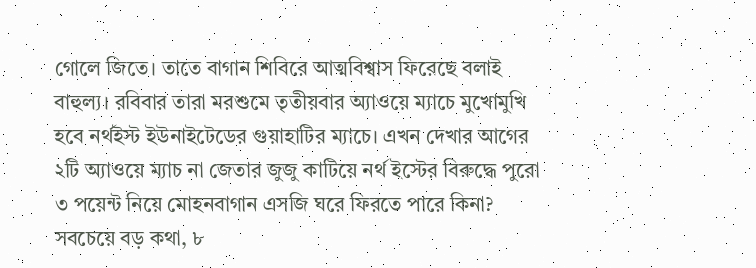গোলে জিতে। তাতে বাগান শিবিরে আত্মবিশ্বাস ফিরেছে বলাই বাহুল্য। রবিবার তারা মরশুমে তৃতীয়বার অ্যাওয়ে ম্যাচে মুখোমুখি হবে নর্থইস্ট ইউনাইটেডের গুয়াহাটির ম্যাচে। এখন দেখার আগের ২টি অ্যাওয়ে ম্যাচ না জেতার জুজু কাটিয়ে নর্থ ইস্টের বিরুদ্ধে পুরো ৩ পয়েন্ট নিয়ে মোহনবাগান এসজি ঘরে ফিরতে পারে কিনা? সবচেয়ে বড় কথা, ৮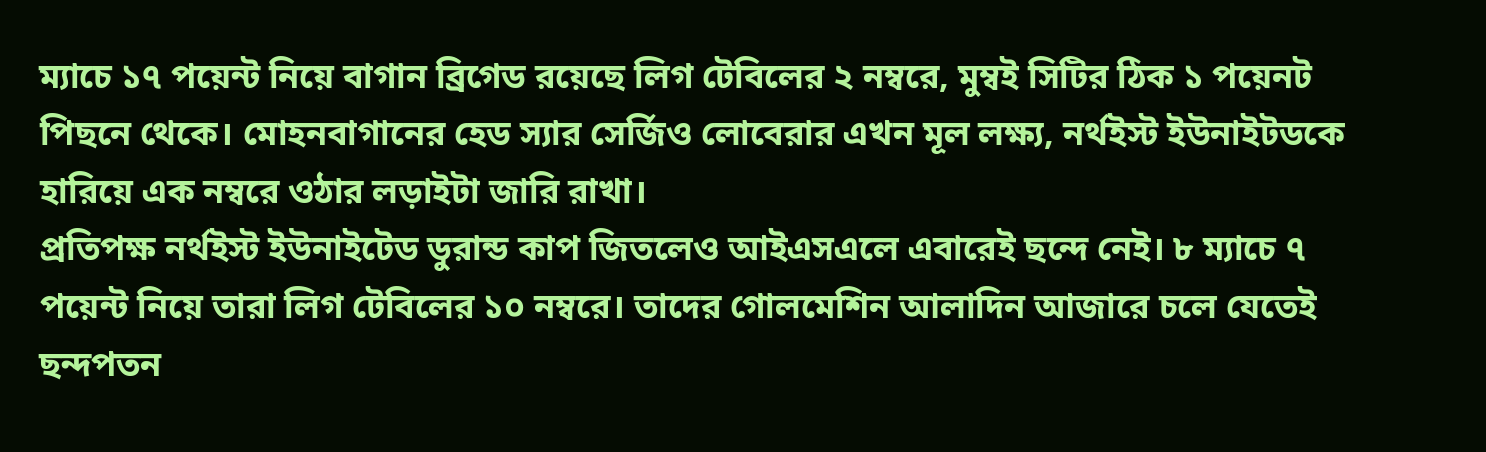ম্যাচে ১৭ পয়েন্ট নিয়ে বাগান ব্রিগেড রয়েছে লিগ টেবিলের ২ নম্বরে, মুম্বই সিটির ঠিক ১ পয়েনট পিছনে থেকে। মোহনবাগানের হেড স্যার সের্জিও লোবেরার এখন মূল লক্ষ্য, নর্থইস্ট ইউনাইটডকে হারিয়ে এক নম্বরে ওঠার লড়াইটা জারি রাখা।
প্রতিপক্ষ নর্থইস্ট ইউনাইটেড ডুরান্ড কাপ জিতলেও আইএসএলে এবারেই ছন্দে নেই। ৮ ম্যাচে ৭ পয়েন্ট নিয়ে তারা লিগ টেবিলের ১০ নম্বরে। তাদের গোলমেশিন আলাদিন আজারে চলে যেতেই ছন্দপতন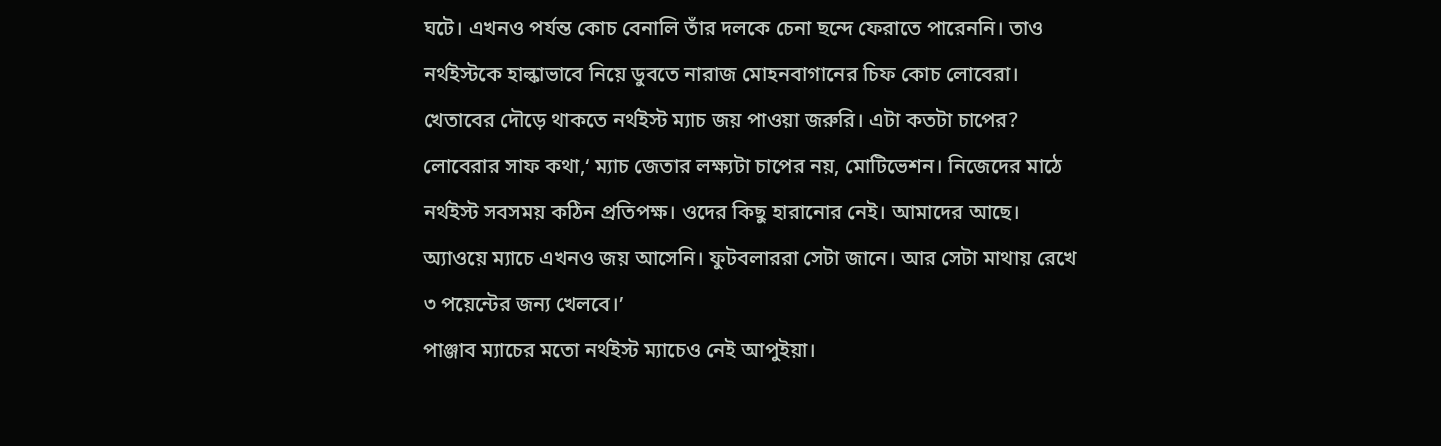ঘটে। এখনও পর্যন্ত কোচ বেনালি তাঁর দলকে চেনা ছন্দে ফেরাতে পারেননি। তাও নর্থইস্টকে হাল্কাভাবে নিয়ে ডুবতে নারাজ মোহনবাগানের চিফ কোচ লোবেরা। খেতাবের দৌড়ে থাকতে নর্থইস্ট ম্যাচ জয় পাওয়া জরুরি। এটা কতটা চাপের? লোবেরার সাফ কথা,‘ ম্যাচ জেতার লক্ষ্যটা চাপের নয়, মোটিভেশন। নিজেদের মাঠে নর্থইস্ট সবসময় কঠিন প্রতিপক্ষ। ওদের কিছু হারানোর নেই। আমাদের আছে। অ্যাওয়ে ম্যাচে এখনও জয় আসেনি। ফুটবলাররা সেটা জানে। আর সেটা মাথায় রেখে ৩ পয়েন্টের জন্য খেলবে।’
পাঞ্জাব ম্যাচের মতো নর্থইস্ট ম্যাচেও নেই আপুইয়া।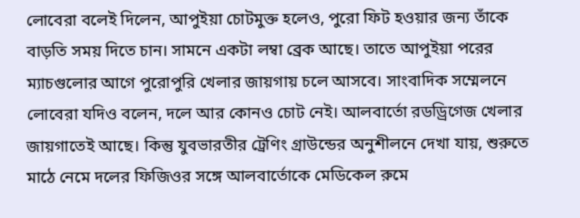লোবেরা বলেই দিলেন, আপুইয়া চোটমুক্ত হলেও, পুরো ফিট হওয়ার জন্য তাঁকে বাড়তি সময় দিতে চান। সামনে একটা লম্বা ব্রেক আছে। তাতে আপুইয়া পরের ম্যাচগুলোর আগে পুরোপুরি খেলার জায়গায় চলে আসবে। সাংবাদিক সম্মেলনে লোবেরা যদিও বলেন, দলে আর কোনও চোট নেই। আলবার্তো রডড্রিগেজ খেলার জায়গাতেই আছে। কিন্তু যুবভারতীর ট্রেণিং গ্রাউন্ডের অনুশীলনে দেখা যায়, শুরুতে মাঠে নেমে দলের ফিজিওর সঙ্গে আলবার্তোকে মেডিকেল রুমে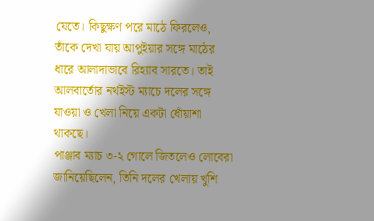যেতে। কিছুক্ষণ পরে মাঠে ফিরলেও, তাঁকে দেখা যায় আপুইয়ার সঙ্গে মাঠের ধারে আলাদাভাবে রিহ্যাব সারতে। তাই আলবার্তোর নর্থইস্ট ম্যাচে দলের সঙ্গে যাওয়া ও খেলা নিয়ে একটা ধোঁয়াশা থাকছে।
পাঞ্জাব ম্যাচ ৩-২ গোলে জিতলেও লোবেরা জানিয়েছিলেন, তিনি দলের খেলায় খুশি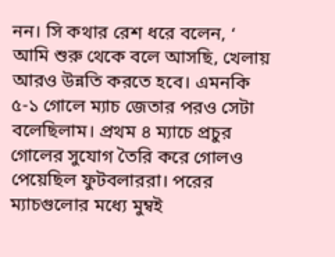নন। সি কথার রেশ ধরে বলেন, ‘ আমি শুরু থেকে বলে আসছি, খেলায় আরও উন্নতি করতে হবে। এমনকি ৫-১ গোলে ম্যাচ জেতার পরও সেটা বলেছিলাম। প্রথম ৪ ম্যাচে প্রচুর গোলের সুযোগ তৈরি করে গোলও পেয়েছিল ফুটবলাররা। পরের ম্যাচগুলোর মধ্যে মুম্বই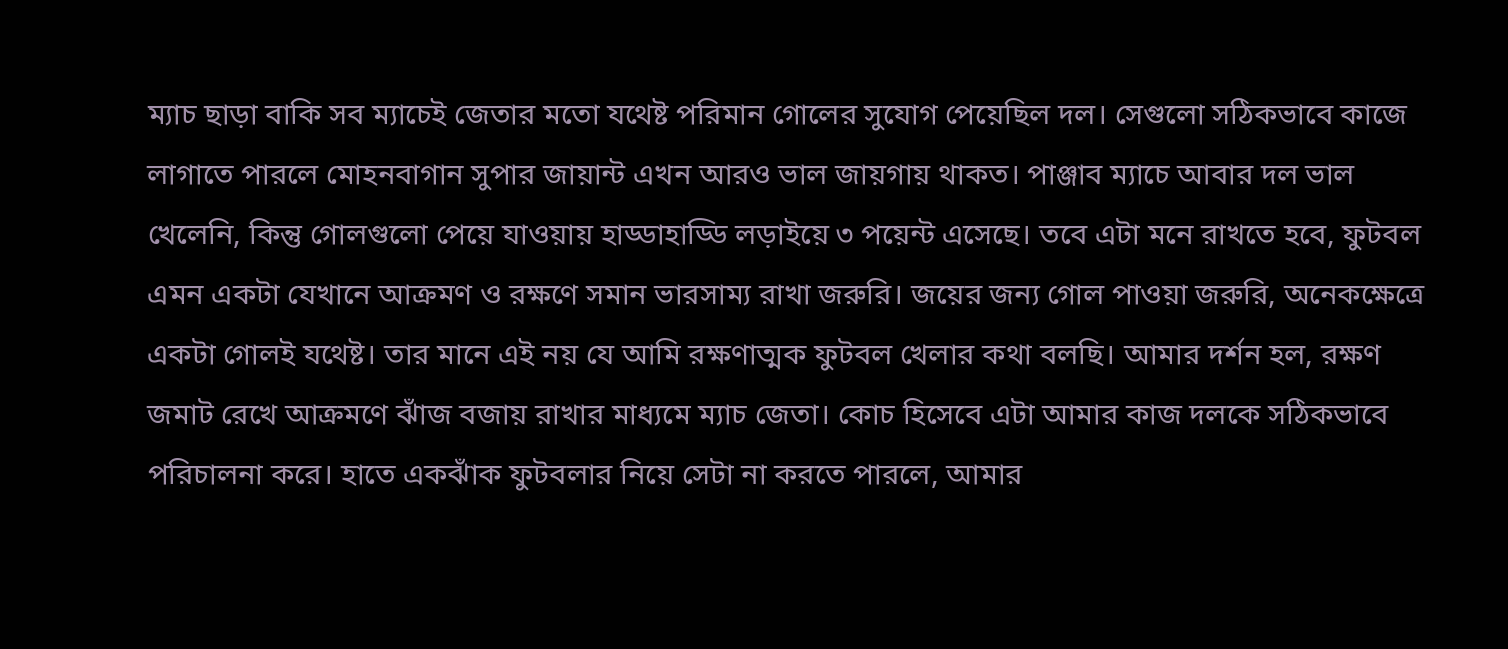ম্যাচ ছাড়া বাকি সব ম্যাচেই জেতার মতো যথেষ্ট পরিমান গোলের সুযোগ পেয়েছিল দল। সেগুলো সঠিকভাবে কাজে লাগাতে পারলে মোহনবাগান সুপার জায়ান্ট এখন আরও ভাল জায়গায় থাকত। পাঞ্জাব ম্যাচে আবার দল ভাল খেলেনি, কিন্তু গোলগুলো পেয়ে যাওয়ায় হাড্ডাহাড্ডি লড়াইয়ে ৩ পয়েন্ট এসেছে। তবে এটা মনে রাখতে হবে, ফুটবল এমন একটা যেখানে আক্রমণ ও রক্ষণে সমান ভারসাম্য রাখা জরুরি। জয়ের জন্য গোল পাওয়া জরুরি, অনেকক্ষেত্রে একটা গোলই যথেষ্ট। তার মানে এই নয় যে আমি রক্ষণাত্মক ফুটবল খেলার কথা বলছি। আমার দর্শন হল, রক্ষণ জমাট রেখে আক্রমণে ঝাঁজ বজায় রাখার মাধ্যমে ম্যাচ জেতা। কোচ হিসেবে এটা আমার কাজ দলকে সঠিকভাবে পরিচালনা করে। হাতে একঝাঁক ফুটবলার নিয়ে সেটা না করতে পারলে, আমার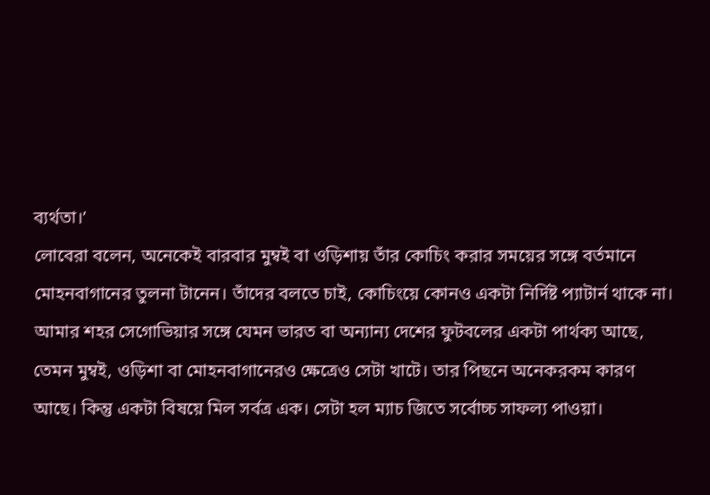ব্যর্থতা।’
লোবেরা বলেন, অনেকেই বারবার মুম্বই বা ওড়িশায় তাঁর কোচিং করার সময়ের সঙ্গে বর্তমানে মোহনবাগানের তুলনা টানেন। তাঁদের বলতে চাই, কোচিংয়ে কোনও একটা নির্দিষ্ট প্যাটার্ন থাকে না। আমার শহর সেগোভিয়ার সঙ্গে যেমন ভারত বা অন্যান্য দেশের ফুটবলের একটা পার্থক্য আছে, তেমন মুম্বই, ওড়িশা বা মোহনবাগানেরও ক্ষেত্রেও সেটা খাটে। তার পিছনে অনেকরকম কারণ আছে। কিন্তু একটা বিষয়ে মিল সর্বত্র এক। সেটা হল ম্যাচ জিতে সর্বোচ্চ সাফল্য পাওয়া।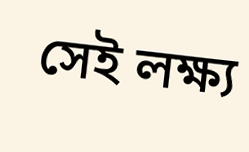সেই লক্ষ্য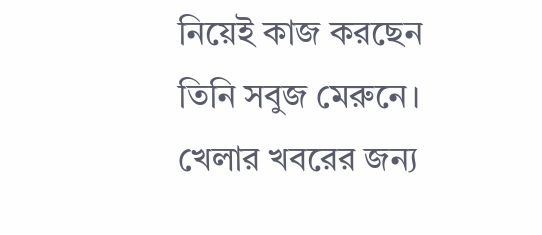নিয়েই কাজ করছেন তিনি সবুজ মেরুনে।
খেলার খবরের জন্য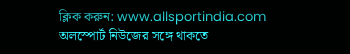ক্লিক করুন: www.allsportindia.com
অলস্পোর্ট নিউজের সঙ্গে থাকতে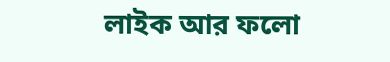লাইক আর ফলো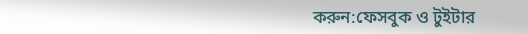করুন:ফেসবুক ও টুইটার